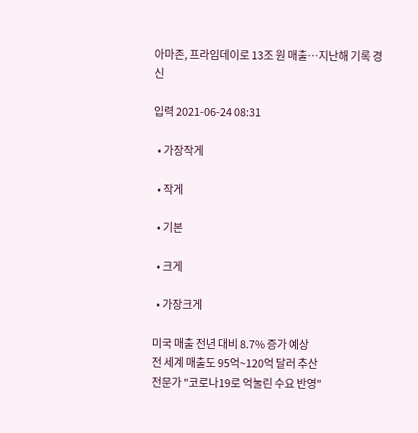아마존, 프라임데이로 13조 원 매출…지난해 기록 경신

입력 2021-06-24 08:31

  • 가장작게

  • 작게

  • 기본

  • 크게

  • 가장크게

미국 매출 전년 대비 8.7% 증가 예상
전 세계 매출도 95억~120억 달러 추산
전문가 "코로나19로 억눌린 수요 반영"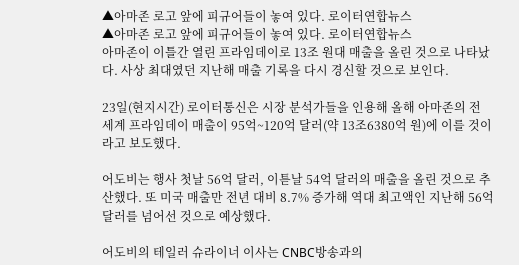▲아마존 로고 앞에 피규어들이 놓여 있다. 로이터연합뉴스
▲아마존 로고 앞에 피규어들이 놓여 있다. 로이터연합뉴스
아마존이 이틀간 열린 프라임데이로 13조 원대 매출을 올린 것으로 나타났다. 사상 최대였던 지난해 매출 기록을 다시 경신할 것으로 보인다.

23일(현지시간) 로이터통신은 시장 분석가들을 인용해 올해 아마존의 전 세계 프라임데이 매출이 95억~120억 달러(약 13조6380억 원)에 이를 것이라고 보도했다.

어도비는 행사 첫날 56억 달러, 이튿날 54억 달러의 매출을 올린 것으로 추산했다. 또 미국 매출만 전년 대비 8.7% 증가해 역대 최고액인 지난해 56억 달러를 넘어선 것으로 예상했다.

어도비의 테일러 슈라이너 이사는 CNBC방송과의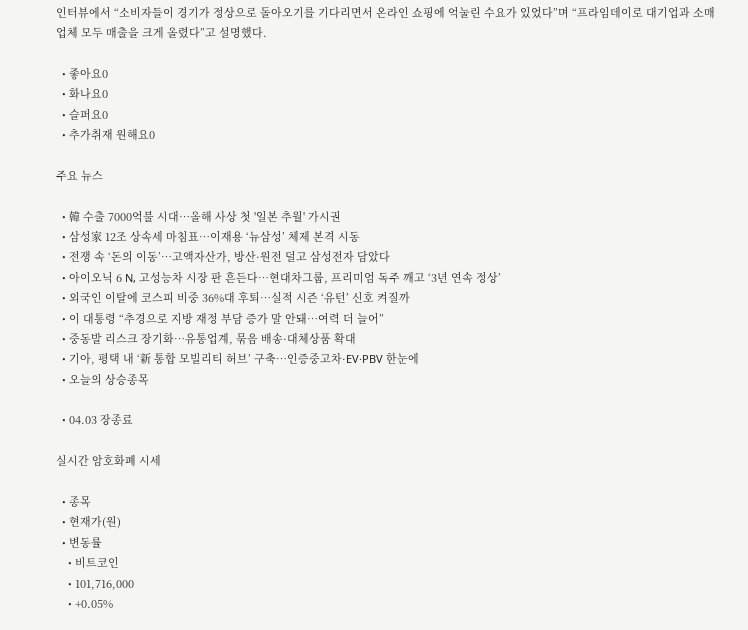인터뷰에서 “소비자들이 경기가 정상으로 돌아오기를 기다리면서 온라인 쇼핑에 억눌린 수요가 있었다”며 “프라임데이로 대기업과 소매 업체 모두 매출을 크게 올렸다”고 설명했다.

  • 좋아요0
  • 화나요0
  • 슬퍼요0
  • 추가취재 원해요0

주요 뉴스

  • 韓 수출 7000억불 시대⋯올해 사상 첫 '일본 추월' 가시권
  • 삼성家 12조 상속세 마침표…이재용 ‘뉴삼성’ 체제 본격 시동
  • 전쟁 속 ‘돈의 이동’…고액자산가, 방산·원전 덜고 삼성전자 담았다
  • 아이오닉 6 N, 고성능차 시장 판 흔든다…현대차그룹, 프리미엄 독주 깨고 ‘3년 연속 정상’
  • 외국인 이탈에 코스피 비중 36%대 후퇴…실적 시즌 ‘유턴’ 신호 켜질까
  • 이 대통령 “추경으로 지방 재정 부담 증가 말 안돼…여력 더 늘어”
  • 중동발 리스크 장기화…유통업계, 묶음 배송·대체상품 확대
  • 기아, 평택 내 ‘新 통합 모빌리티 허브’ 구축…인증중고차·EV·PBV 한눈에
  • 오늘의 상승종목

  • 04.03 장종료

실시간 암호화폐 시세

  • 종목
  • 현재가(원)
  • 변동률
    • 비트코인
    • 101,716,000
    • +0.05%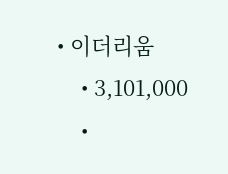• 이더리움
    • 3,101,000
    •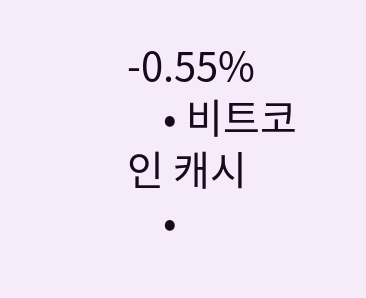-0.55%
    • 비트코인 캐시
    •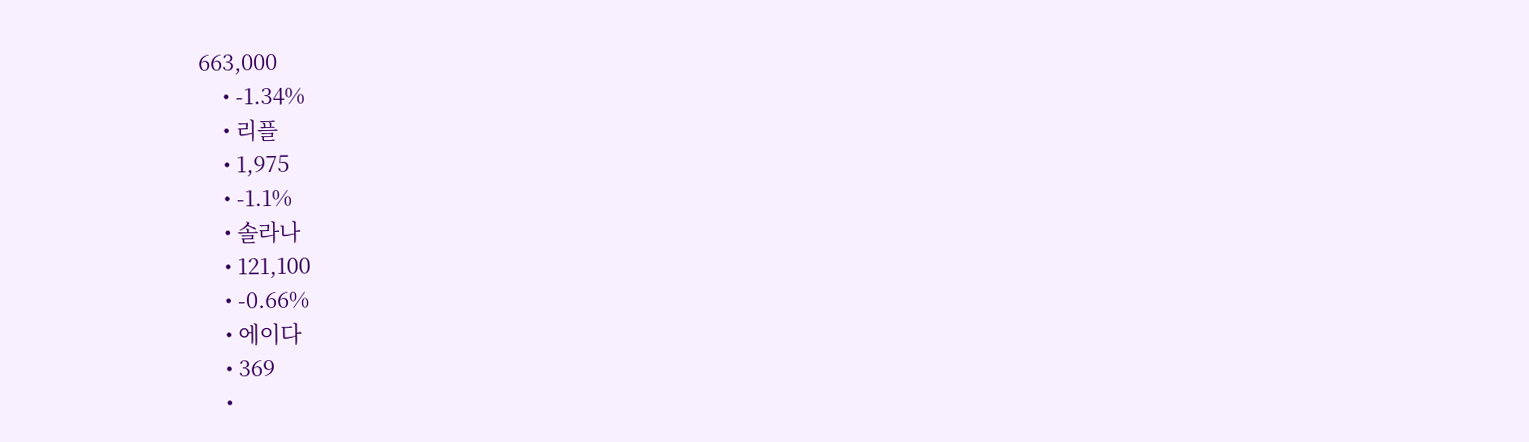663,000
    • -1.34%
    • 리플
    • 1,975
    • -1.1%
    • 솔라나
    • 121,100
    • -0.66%
    • 에이다
    • 369
    •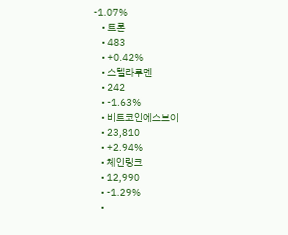-1.07%
    • 트론
    • 483
    • +0.42%
    • 스텔라루멘
    • 242
    • -1.63%
    • 비트코인에스브이
    • 23,810
    • +2.94%
    • 체인링크
    • 12,990
    • -1.29%
    •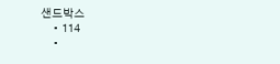샌드박스
    • 114
    •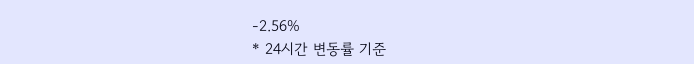-2.56%
* 24시간 변동률 기준